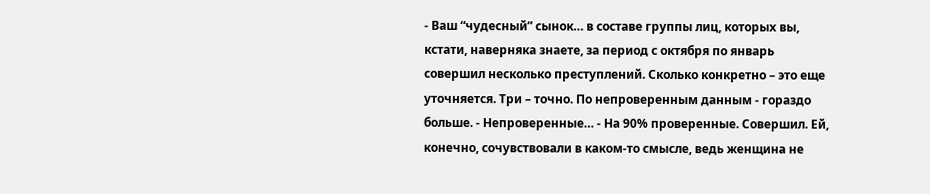- Ваш “чудесный” сынок… в составе группы лиц, которых вы, кстати, наверняка знаете, за период с октября по январь совершил несколько преступлений. Сколько конкретно – это еще уточняется. Три – точно. По непроверенным данным - гораздо больше. - Непроверенные… - На 90% проверенные. Совершил. Ей, конечно, сочувствовали в каком-то смысле, ведь женщина не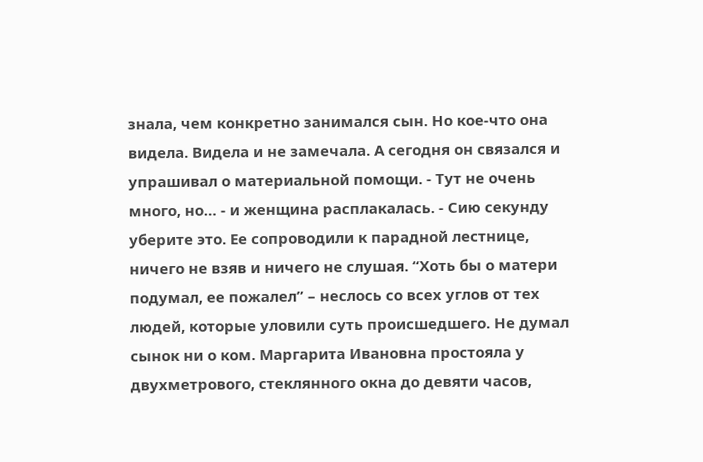знала, чем конкретно занимался сын. Но кое-что она видела. Видела и не замечала. А сегодня он связался и упрашивал о материальной помощи. - Тут не очень много, но… - и женщина расплакалась. - Сию секунду уберите это. Ее сопроводили к парадной лестнице, ничего не взяв и ничего не слушая. “Хоть бы о матери подумал, ее пожалел” – неслось со всех углов от тех людей, которые уловили суть происшедшего. Не думал сынок ни о ком. Маргарита Ивановна простояла у двухметрового, стеклянного окна до девяти часов,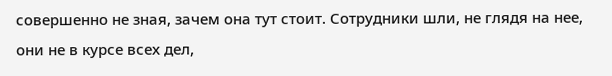совершенно не зная, зачем она тут стоит. Сотрудники шли, не глядя на нее, они не в курсе всех дел,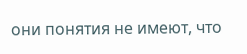они понятия не имеют, что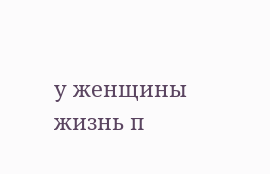у женщины жизнь п